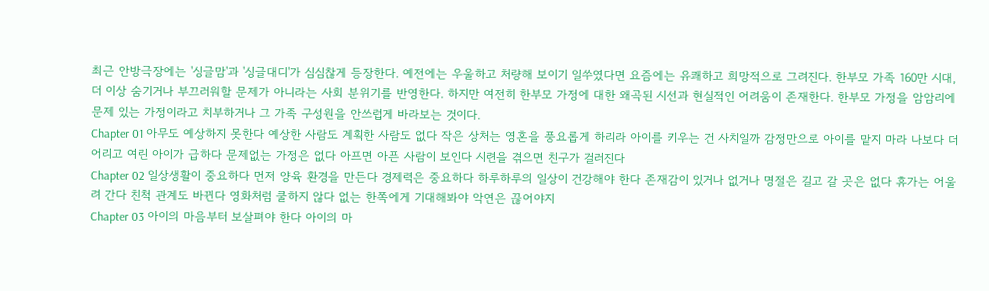최근 안방극장에는 '싱글맘'과 '싱글대디'가 심심찮게 등장한다. 예전에는 우울하고 처량해 보이기 일쑤였다면 요즘에는 유쾌하고 희망적으로 그려진다. 한부모 가족 160만 시대, 더 이상 숨기거나 부끄러워할 문제가 아니라는 사회 분위기를 반영한다. 하지만 여전히 한부모 가정에 대한 왜곡된 시선과 현실적인 어려움이 존재한다. 한부모 가정을 암암리에 문제 있는 가정이라고 치부하거나 그 가족 구성원을 안쓰럽게 바라보는 것이다.
Chapter 01 아무도 예상하지 못한다 예상한 사람도 계획한 사람도 없다 작은 상처는 영혼을 풍요롭게 하리라 아이를 키우는 건 사치일까 감정만으로 아이를 맡지 마라 나보다 더 어리고 여린 아이가 급하다 문제없는 가정은 없다 아프면 아픈 사람이 보인다 시련을 겪으면 친구가 걸러진다
Chapter 02 일상생활이 중요하다 먼저 양육 환경을 만든다 경제력은 중요하다 하루하루의 일상이 건강해야 한다 존재감이 있거나 없거나 명절은 길고 갈 곳은 없다 휴가는 어울려 간다 친척 관계도 바뀐다 영화처럼 쿨하지 않다 없는 한쪽에게 기대해봐야 악연은 끊어야지
Chapter 03 아이의 마음부터 보살펴야 한다 아이의 마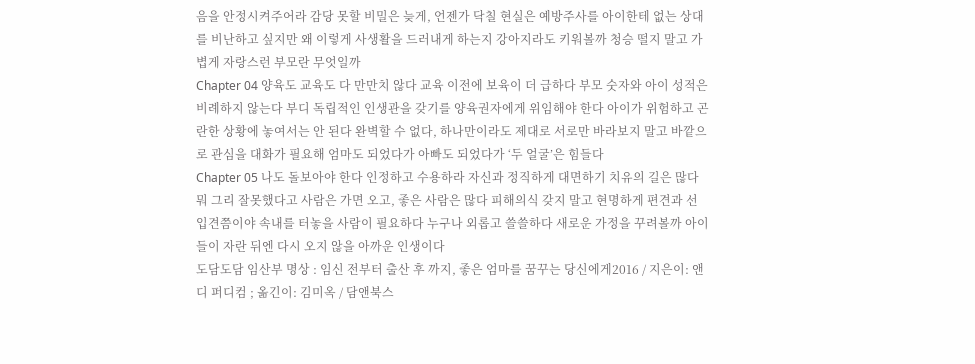음을 안정시켜주어라 감당 못할 비밀은 늦게, 언젠가 닥칠 현실은 예방주사를 아이한테 없는 상대를 비난하고 싶지만 왜 이렇게 사생활을 드러내게 하는지 강아지라도 키워볼까 청승 떨지 말고 가볍게 자랑스런 부모란 무엇일까
Chapter 04 양육도 교육도 다 만만치 않다 교육 이전에 보육이 더 급하다 부모 숫자와 아이 성적은 비례하지 않는다 부디 독립적인 인생관을 갖기를 양육권자에게 위임해야 한다 아이가 위험하고 곤란한 상황에 놓여서는 안 된다 완벽할 수 없다, 하나만이라도 제대로 서로만 바라보지 말고 바깥으로 관심을 대화가 필요해 엄마도 되었다가 아빠도 되었다가 ‘두 얼굴’은 힘들다
Chapter 05 나도 돌보아야 한다 인정하고 수용하라 자신과 정직하게 대면하기 치유의 길은 많다 뭐 그리 잘못했다고 사람은 가면 오고, 좋은 사람은 많다 피해의식 갖지 말고 현명하게 편견과 선입견쯤이야 속내를 터놓을 사람이 필요하다 누구나 외롭고 쓸쓸하다 새로운 가정을 꾸려볼까 아이들이 자란 뒤엔 다시 오지 않을 아까운 인생이다
도담도담 임산부 명상 : 임신 전부터 출산 후 까지, 좋은 엄마를 꿈꾸는 당신에게2016 / 지은이: 앤디 퍼디컴 ; 옮긴이: 김미옥 / 담앤북스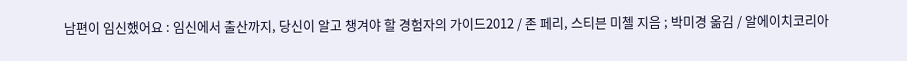남편이 임신했어요 : 임신에서 출산까지, 당신이 알고 챙겨야 할 경험자의 가이드2012 / 존 페리, 스티븐 미첼 지음 ; 박미경 옮김 / 알에이치코리아